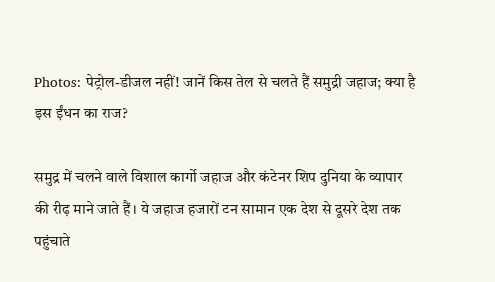Photos: पेट्रोल-डीजल नहीं! जानें किस तेल से चलते हैं समुद्री जहाज; क्या है इस ईंधन का राज?

समुद्र में चलने वाले विशाल कार्गो जहाज और कंटेनर शिप दुनिया के व्यापार की रीढ़ माने जाते हैं। ये जहाज हजारों टन सामान एक देश से दूसरे देश तक पहुंचाते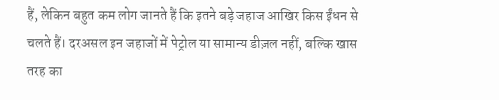हैं, लेकिन बहुत कम लोग जानते हैं कि इतने बड़े जहाज आखिर किस ईंधन से चलते हैं। दरअसल इन जहाजों में पेट्रोल या सामान्य डीज़ल नहीं, बल्कि खास तरह का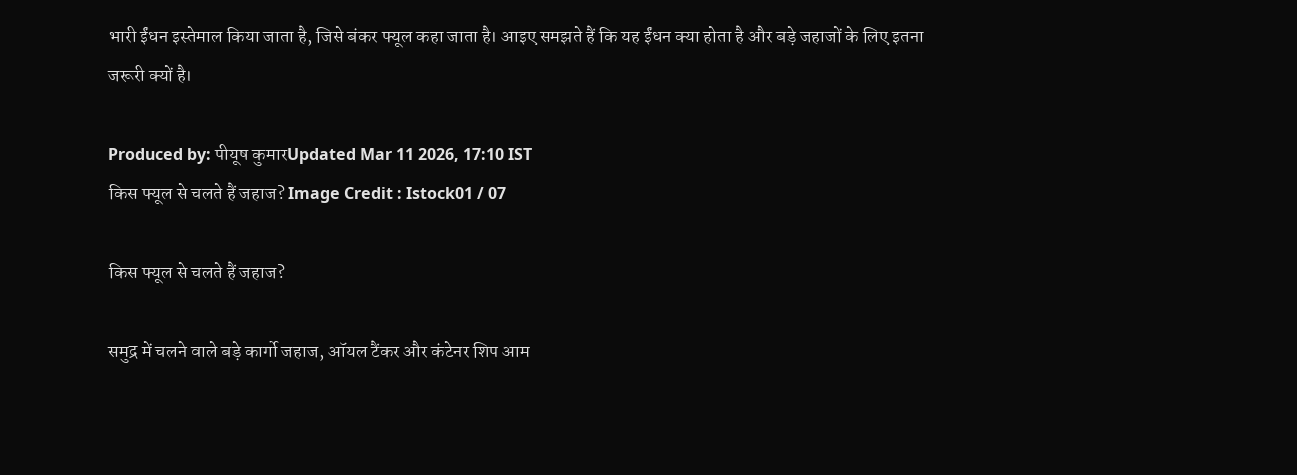भारी ईंधन इस्तेमाल किया जाता है, जिसे बंकर फ्यूल कहा जाता है। आइए समझते हैं कि यह ईंधन क्या होता है और बड़े जहाजों के लिए इतना जरूरी क्यों है।

Produced by: पीयूष कुमारUpdated Mar 11 2026, 17:10 IST
किस फ्यूल से चलते हैं जहाज? Image Credit : Istock01 / 07

किस फ्यूल से चलते हैं जहाज?

समुद्र में चलने वाले बड़े कार्गो जहाज, ऑयल टैंकर और कंटेनर शिप आम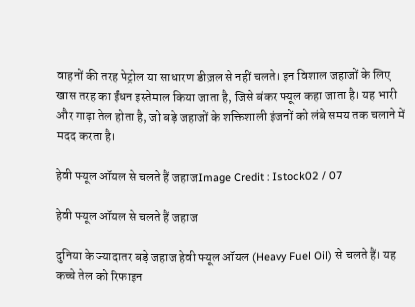वाहनों की तरह पेट्रोल या साधारण डीज़ल से नहीं चलते। इन विशाल जहाजों के लिए खास तरह का ईंधन इस्तेमाल किया जाता है, जिसे बंकर फ्यूल कहा जाता है। यह भारी और गाढ़ा तेल होता है, जो बड़े जहाजों के शक्तिशाली इंजनों को लंबे समय तक चलाने में मदद करता है।

हेवी फ्यूल ऑयल से चलते हैं जहाजImage Credit : Istock02 / 07

हेवी फ्यूल ऑयल से चलते हैं जहाज

दुनिया के ज्यादातर बड़े जहाज हेवी फ्यूल ऑयल (Heavy Fuel Oil) से चलते हैं। यह कच्चे तेल को रिफाइन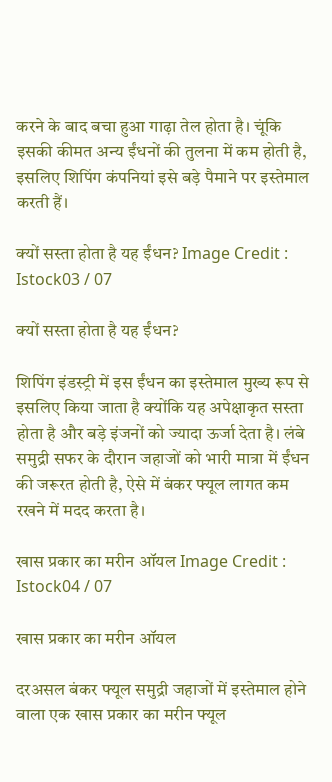करने के बाद बचा हुआ गाढ़ा तेल होता है। चूंकि इसकी कीमत अन्य ईंधनों की तुलना में कम होती है, इसलिए शिपिंग कंपनियां इसे बड़े पैमाने पर इस्तेमाल करती हैं।

क्यों सस्ता होता है यह ईंधन? Image Credit : Istock03 / 07

क्यों सस्ता होता है यह ईंधन?

शिपिंग इंडस्ट्री में इस ईंधन का इस्तेमाल मुख्य रूप से इसलिए किया जाता है क्योंकि यह अपेक्षाकृत सस्ता होता है और बड़े इंजनों को ज्यादा ऊर्जा देता है। लंबे समुद्री सफर के दौरान जहाजों को भारी मात्रा में ईंधन की जरूरत होती है, ऐसे में बंकर फ्यूल लागत कम रखने में मदद करता है।

खास प्रकार का मरीन ऑयल Image Credit : Istock04 / 07

खास प्रकार का मरीन ऑयल

दरअसल बंकर फ्यूल समुद्री जहाजों में इस्तेमाल होने वाला एक खास प्रकार का मरीन फ्यूल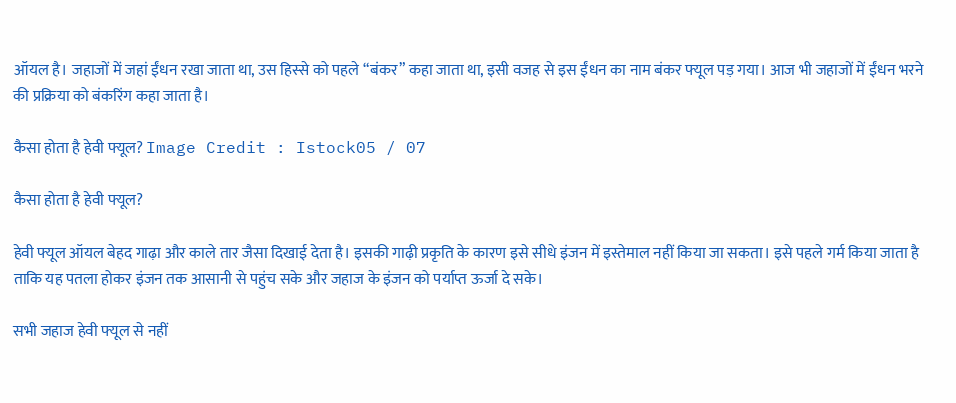ऑयल है। जहाजों में जहां ईंधन रखा जाता था, उस हिस्से को पहले “बंकर” कहा जाता था, इसी वजह से इस ईंधन का नाम बंकर फ्यूल पड़ गया। आज भी जहाजों में ईंधन भरने की प्रक्रिया को बंकरिंग कहा जाता है।

कैसा होता है हेवी फ्यूल? Image Credit : Istock05 / 07

कैसा होता है हेवी फ्यूल?

हेवी फ्यूल ऑयल बेहद गाढ़ा और काले तार जैसा दिखाई देता है। इसकी गाढ़ी प्रकृति के कारण इसे सीधे इंजन में इस्तेमाल नहीं किया जा सकता। इसे पहले गर्म किया जाता है ताकि यह पतला होकर इंजन तक आसानी से पहुंच सके और जहाज के इंजन को पर्याप्त ऊर्जा दे सके।

सभी जहाज हेवी फ्यूल से नहीं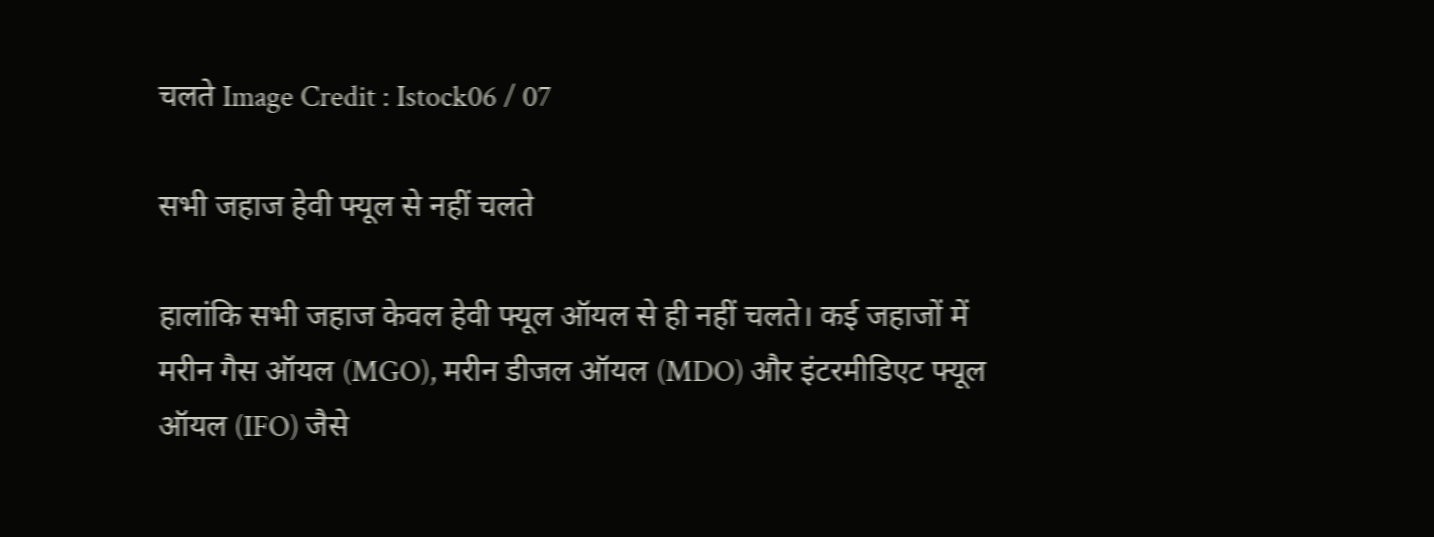चलते Image Credit : Istock06 / 07

सभी जहाज हेवी फ्यूल से नहीं चलते

हालांकि सभी जहाज केवल हेवी फ्यूल ऑयल से ही नहीं चलते। कई जहाजों में मरीन गैस ऑयल (MGO), मरीन डीजल ऑयल (MDO) और इंटरमीडिएट फ्यूल ऑयल (IFO) जैसे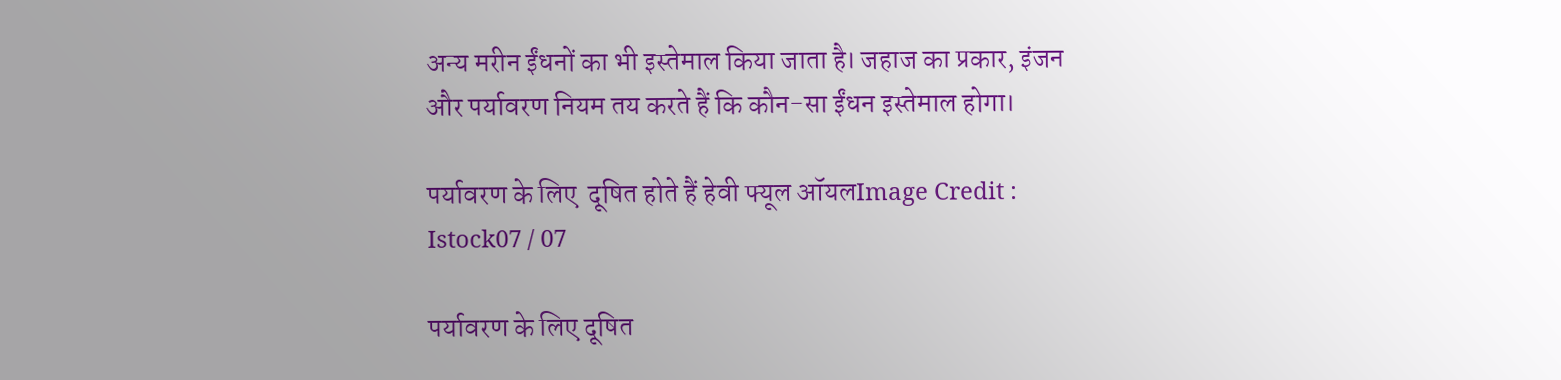अन्य मरीन ईंधनों का भी इस्तेमाल किया जाता है। जहाज का प्रकार, इंजन और पर्यावरण नियम तय करते हैं कि कौन-सा ईंधन इस्तेमाल होगा।

पर्यावरण के लिए  दूषित होते हैं हेवी फ्यूल ऑयलImage Credit : Istock07 / 07

पर्यावरण के लिए दूषित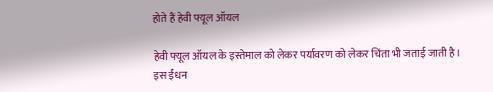होते हैं हेवी फ्यूल ऑयल

हेवी फ्यूल ऑयल के इस्तेमाल को लेकर पर्यावरण को लेकर चिंता भी जताई जाती है। इस ईंधन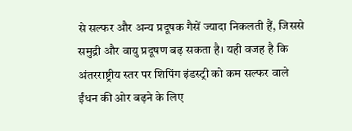से सल्फर और अन्य प्रदूषक गैसें ज्यादा निकलती हैं, जिससे समुद्री और वायु प्रदूषण बढ़ सकता है। यही वजह है कि अंतरराष्ट्रीय स्तर पर शिपिंग इंडस्ट्री को कम सल्फर वाले ईंधन की ओर बढ़ने के लिए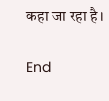कहा जा रहा है।

End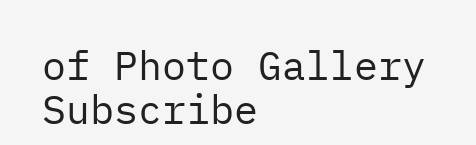of Photo Gallery
Subscribe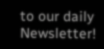to our daily Newsletter!